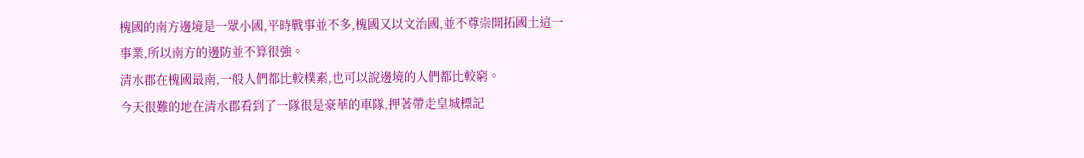槐國的南方邊境是一眾小國,平時戰事並不多,槐國又以文治國,並不尊崇開拓國土這一事業,所以南方的邊防並不算很強。
清水郡在槐國最南,一般人們都比較樸素,也可以說邊境的人們都比較窮。
今天很難的地在清水郡看到了一隊很是豪華的車隊,押著帶走皇城標記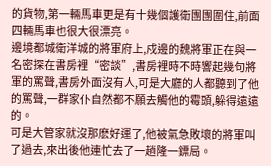的貨物,第一輛馬車更是有十幾個護衛團團圍住,前面四輛馬車也很大很漂亮。
邊境都城衛洋城的將軍府上,戍邊的魏將軍正在與一名密探在書房裡“密談”,書房裡時不時響起幾句將軍的罵聲,書房外面沒有人,可是大廳的人都聽到了他的罵聲,一群家仆自然都不願去觸他的霉頭,躲得遠遠的。
可是大管家就沒那麽好運了,他被氣急敗壞的將軍叫了過去,來出後他連忙去了一趟隆一鏢局。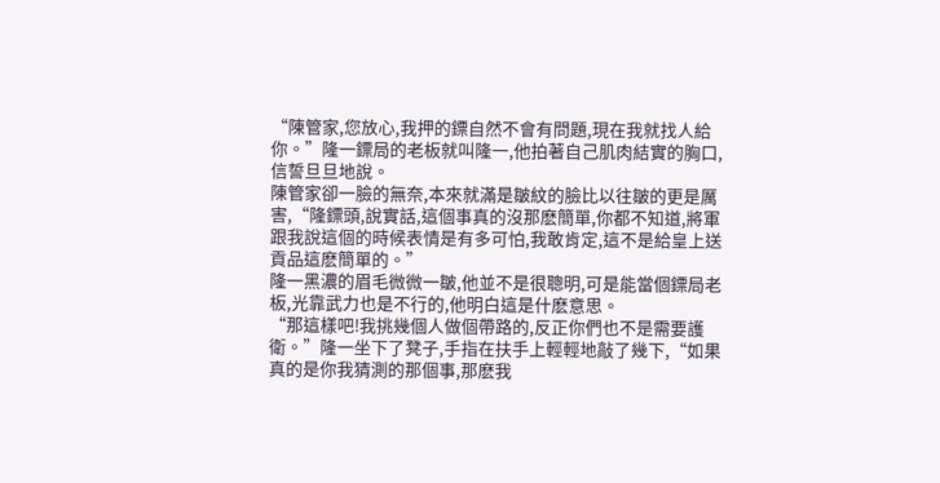“陳管家,您放心,我押的鏢自然不會有問題,現在我就找人給你。”隆一鏢局的老板就叫隆一,他拍著自己肌肉結實的胸口,信誓旦旦地說。
陳管家卻一臉的無奈,本來就滿是皺紋的臉比以往皺的更是厲害,“隆鏢頭,說實話,這個事真的沒那麽簡單,你都不知道,將軍跟我說這個的時候表情是有多可怕,我敢肯定,這不是給皇上送貢品這麽簡單的。”
隆一黑濃的眉毛微微一皺,他並不是很聰明,可是能當個鏢局老板,光靠武力也是不行的,他明白這是什麽意思。
“那這樣吧!我挑幾個人做個帶路的,反正你們也不是需要護衛。”隆一坐下了凳子,手指在扶手上輕輕地敲了幾下,“如果真的是你我猜測的那個事,那麽我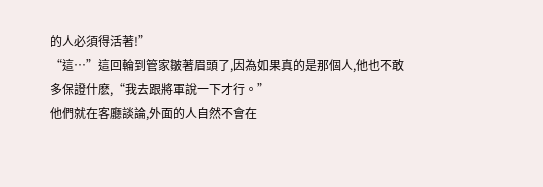的人必須得活著!”
“這…”這回輪到管家皺著眉頭了,因為如果真的是那個人,他也不敢多保證什麽,“我去跟將軍說一下才行。”
他們就在客廳談論,外面的人自然不會在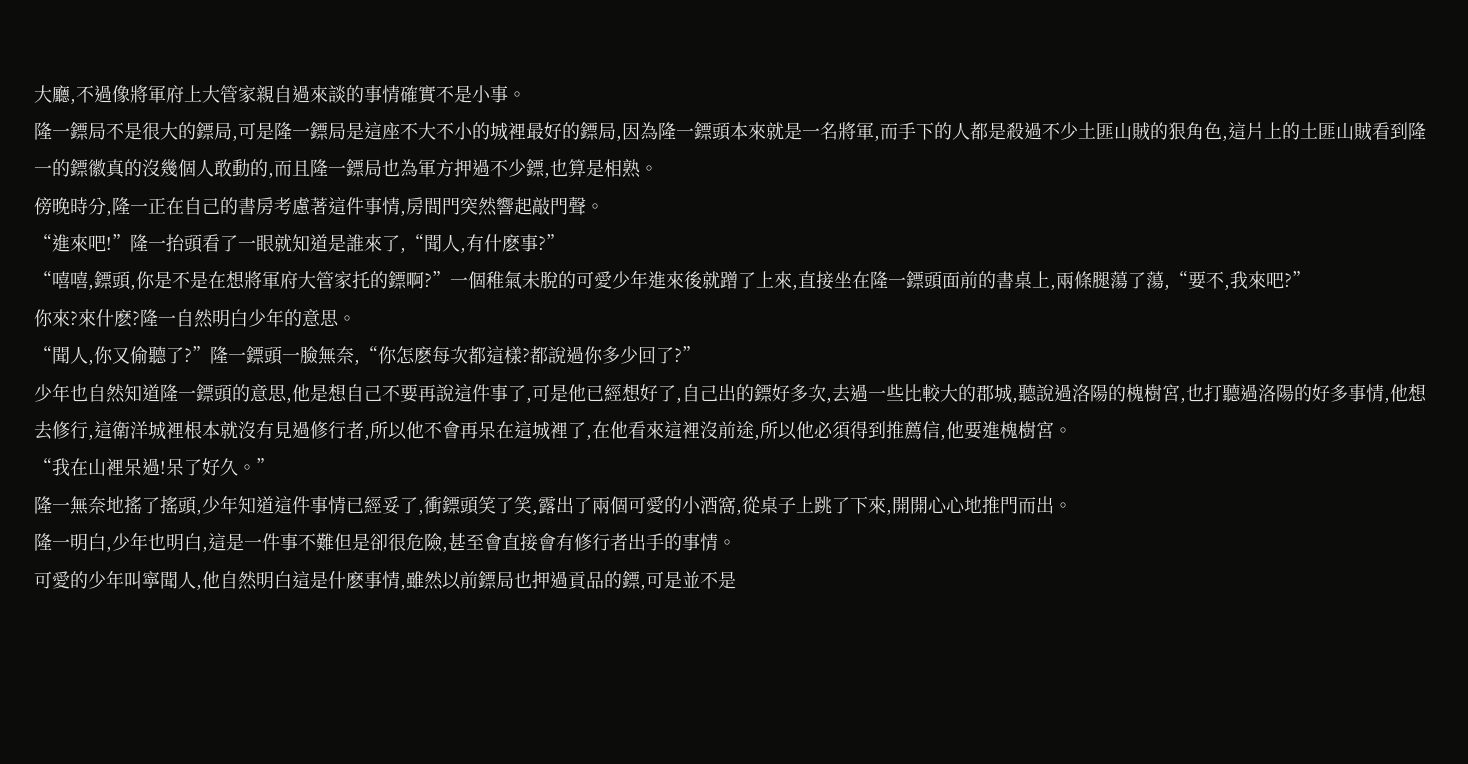大廳,不過像將軍府上大管家親自過來談的事情確實不是小事。
隆一鏢局不是很大的鏢局,可是隆一鏢局是這座不大不小的城裡最好的鏢局,因為隆一鏢頭本來就是一名將軍,而手下的人都是殺過不少土匪山賊的狠角色,這片上的土匪山賊看到隆一的鏢徽真的沒幾個人敢動的,而且隆一鏢局也為軍方押過不少鏢,也算是相熟。
傍晚時分,隆一正在自己的書房考慮著這件事情,房間門突然響起敲門聲。
“進來吧!”隆一抬頭看了一眼就知道是誰來了,“聞人,有什麽事?”
“嘻嘻,鏢頭,你是不是在想將軍府大管家托的鏢啊?”一個稚氣未脫的可愛少年進來後就蹭了上來,直接坐在隆一鏢頭面前的書桌上,兩條腿蕩了蕩,“要不,我來吧?”
你來?來什麽?隆一自然明白少年的意思。
“聞人,你又偷聽了?”隆一鏢頭一臉無奈,“你怎麽每次都這樣?都說過你多少回了?”
少年也自然知道隆一鏢頭的意思,他是想自己不要再說這件事了,可是他已經想好了,自己出的鏢好多次,去過一些比較大的郡城,聽說過洛陽的槐樹宮,也打聽過洛陽的好多事情,他想去修行,這衛洋城裡根本就沒有見過修行者,所以他不會再呆在這城裡了,在他看來這裡沒前途,所以他必須得到推薦信,他要進槐樹宮。
“我在山裡呆過!呆了好久。”
隆一無奈地搖了搖頭,少年知道這件事情已經妥了,衝鏢頭笑了笑,露出了兩個可愛的小酒窩,從桌子上跳了下來,開開心心地推門而出。
隆一明白,少年也明白,這是一件事不難但是卻很危險,甚至會直接會有修行者出手的事情。
可愛的少年叫寧聞人,他自然明白這是什麽事情,雖然以前鏢局也押過貢品的鏢,可是並不是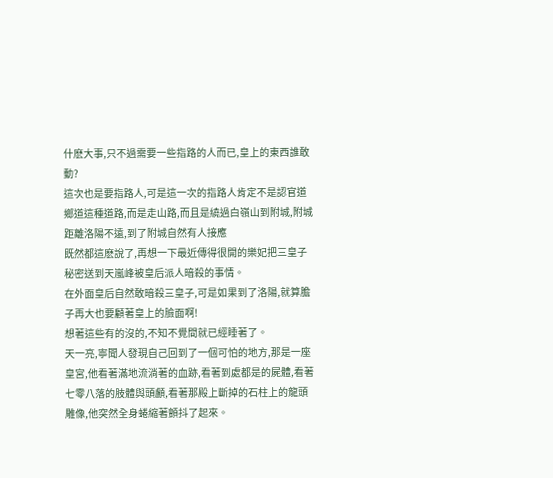什麽大事,只不過需要一些指路的人而已,皇上的東西誰敢動?
這次也是要指路人,可是這一次的指路人肯定不是認官道鄉道這種道路,而是走山路,而且是繞過白嶺山到附城,附城距離洛陽不遠,到了附城自然有人接應
既然都這麽說了,再想一下最近傳得很開的樂妃把三皇子秘密送到天嵐峰被皇后派人暗殺的事情。
在外面皇后自然敢暗殺三皇子,可是如果到了洛陽,就算膽子再大也要顧著皇上的臉面啊!
想著這些有的沒的,不知不覺間就已經睡著了。
天一亮,寧聞人發現自己回到了一個可怕的地方,那是一座皇宮,他看著滿地流淌著的血跡,看著到處都是的屍體,看著七零八落的肢體與頭顱,看著那殿上斷掉的石柱上的龍頭雕像,他突然全身蜷縮著顫抖了起來。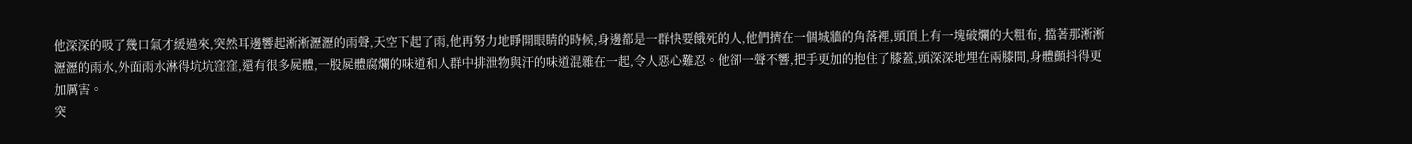他深深的吸了幾口氣才緩過來,突然耳邊響起淅淅瀝瀝的雨聲,天空下起了雨,他再努力地睜開眼睛的時候,身邊都是一群快要餓死的人,他們擠在一個城牆的角落裡,頭頂上有一塊破爛的大粗布, 擋著那淅淅瀝瀝的雨水,外面雨水淋得坑坑窪窪,還有很多屍體,一股屍體腐爛的味道和人群中排泄物與汗的味道混雜在一起,令人惡心難忍。他卻一聲不響,把手更加的抱住了膝蓋,頭深深地埋在兩膝間,身體顫抖得更加厲害。
突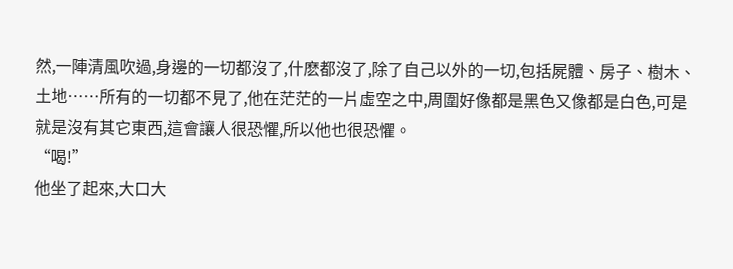然,一陣清風吹過,身邊的一切都沒了,什麽都沒了,除了自己以外的一切,包括屍體、房子、樹木、土地……所有的一切都不見了,他在茫茫的一片虛空之中,周圍好像都是黑色又像都是白色,可是就是沒有其它東西,這會讓人很恐懼,所以他也很恐懼。
“喝!”
他坐了起來,大口大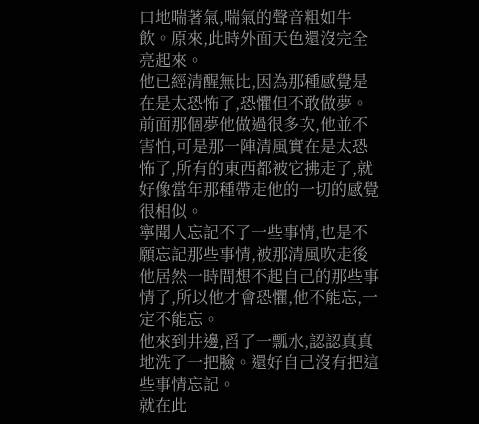口地喘著氣,喘氣的聲音粗如牛飲。原來,此時外面天色還沒完全亮起來。
他已經清醒無比,因為那種感覺是在是太恐怖了,恐懼但不敢做夢。
前面那個夢他做過很多次,他並不害怕,可是那一陣清風實在是太恐怖了,所有的東西都被它拂走了,就好像當年那種帶走他的一切的感覺很相似。
寧聞人忘記不了一些事情,也是不願忘記那些事情,被那清風吹走後他居然一時間想不起自己的那些事情了,所以他才會恐懼,他不能忘,一定不能忘。
他來到井邊,舀了一瓢水,認認真真地洗了一把臉。還好自己沒有把這些事情忘記。
就在此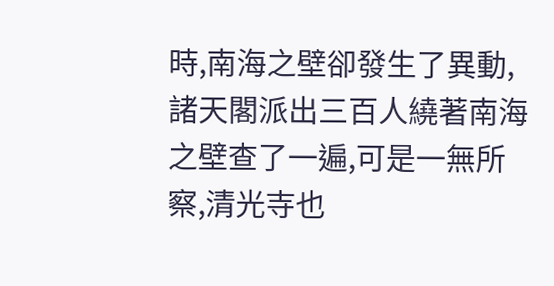時,南海之壁卻發生了異動,諸天閣派出三百人繞著南海之壁查了一遍,可是一無所察,清光寺也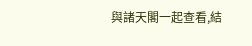與諸天閣一起查看,結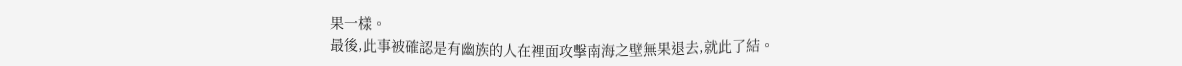果一樣。
最後,此事被確認是有幽族的人在裡面攻擊南海之壁無果退去,就此了結。